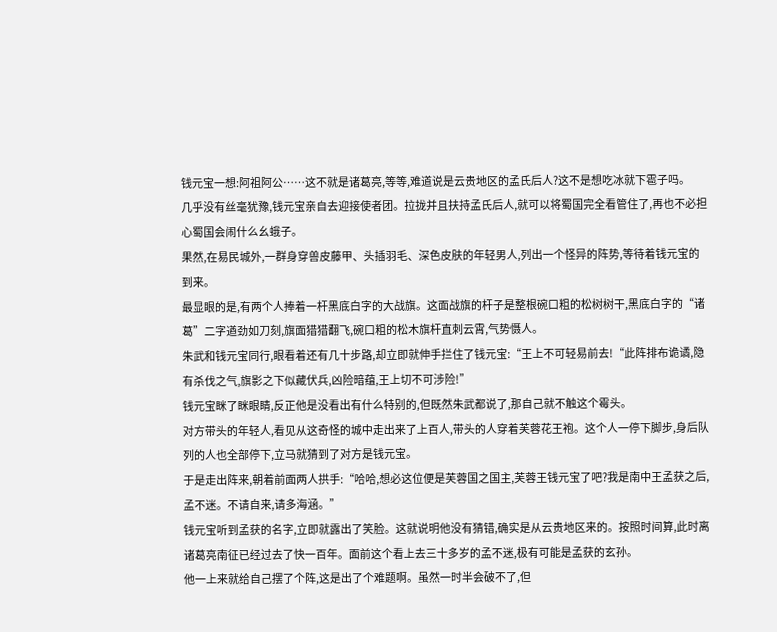钱元宝一想:阿祖阿公……这不就是诸葛亮,等等,难道说是云贵地区的孟氏后人?这不是想吃冰就下雹子吗。
几乎没有丝毫犹豫,钱元宝亲自去迎接使者团。拉拢并且扶持孟氏后人,就可以将蜀国完全看管住了,再也不必担心蜀国会闹什么幺蛾子。
果然,在易民城外,一群身穿兽皮藤甲、头插羽毛、深色皮肤的年轻男人,列出一个怪异的阵势,等待着钱元宝的到来。
最显眼的是,有两个人捧着一杆黑底白字的大战旗。这面战旗的杆子是整根碗口粗的松树树干,黑底白字的“诸葛”二字遒劲如刀刻,旗面猎猎翻飞,碗口粗的松木旗杆直刺云霄,气势慑人。
朱武和钱元宝同行,眼看着还有几十步路,却立即就伸手拦住了钱元宝:“王上不可轻易前去!“此阵排布诡谲,隐有杀伐之气,旗影之下似藏伏兵,凶险暗蕴,王上切不可涉险!”
钱元宝眯了眯眼睛,反正他是没看出有什么特别的,但既然朱武都说了,那自己就不触这个霉头。
对方带头的年轻人,看见从这奇怪的城中走出来了上百人,带头的人穿着芙蓉花王袍。这个人一停下脚步,身后队列的人也全部停下,立马就猜到了对方是钱元宝。
于是走出阵来,朝着前面两人拱手:“哈哈,想必这位便是芙蓉国之国主,芙蓉王钱元宝了吧?我是南中王孟获之后,孟不迷。不请自来,请多海涵。”
钱元宝听到孟获的名字,立即就露出了笑脸。这就说明他没有猜错,确实是从云贵地区来的。按照时间算,此时离诸葛亮南征已经过去了快一百年。面前这个看上去三十多岁的孟不迷,极有可能是孟获的玄孙。
他一上来就给自己摆了个阵,这是出了个难题啊。虽然一时半会破不了,但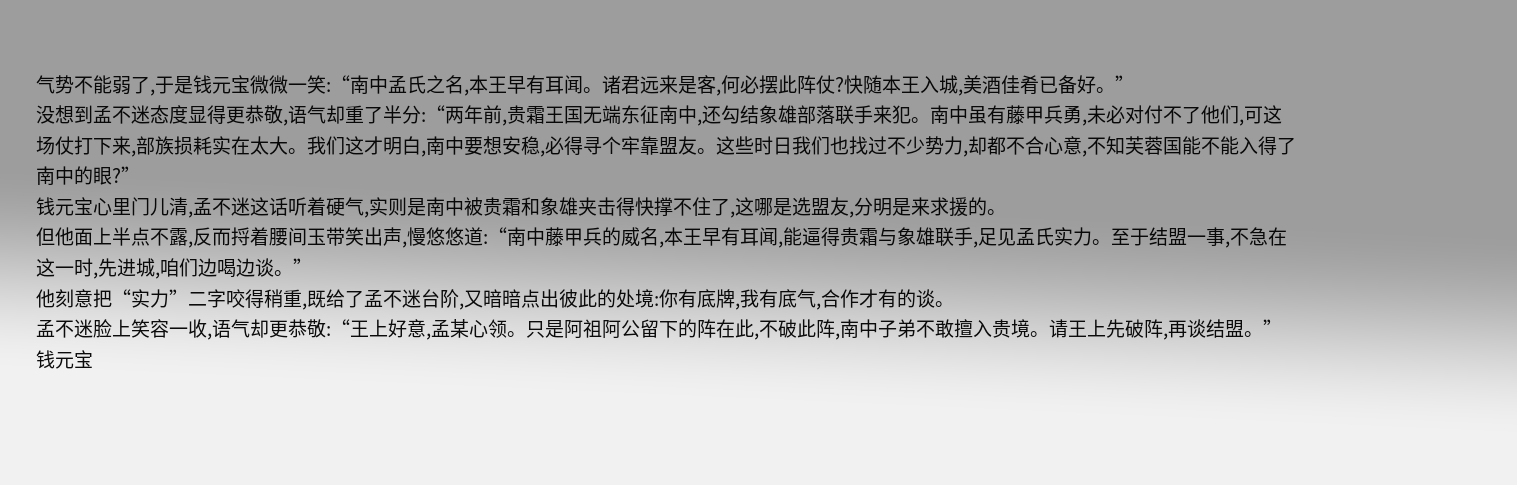气势不能弱了,于是钱元宝微微一笑:“南中孟氏之名,本王早有耳闻。诸君远来是客,何必摆此阵仗?快随本王入城,美酒佳肴已备好。”
没想到孟不迷态度显得更恭敬,语气却重了半分:“两年前,贵霜王国无端东征南中,还勾结象雄部落联手来犯。南中虽有藤甲兵勇,未必对付不了他们,可这场仗打下来,部族损耗实在太大。我们这才明白,南中要想安稳,必得寻个牢靠盟友。这些时日我们也找过不少势力,却都不合心意,不知芙蓉国能不能入得了南中的眼?”
钱元宝心里门儿清,孟不迷这话听着硬气,实则是南中被贵霜和象雄夹击得快撑不住了,这哪是选盟友,分明是来求援的。
但他面上半点不露,反而捋着腰间玉带笑出声,慢悠悠道:“南中藤甲兵的威名,本王早有耳闻,能逼得贵霜与象雄联手,足见孟氏实力。至于结盟一事,不急在这一时,先进城,咱们边喝边谈。”
他刻意把“实力”二字咬得稍重,既给了孟不迷台阶,又暗暗点出彼此的处境:你有底牌,我有底气,合作才有的谈。
孟不迷脸上笑容一收,语气却更恭敬:“王上好意,孟某心领。只是阿祖阿公留下的阵在此,不破此阵,南中子弟不敢擅入贵境。请王上先破阵,再谈结盟。”
钱元宝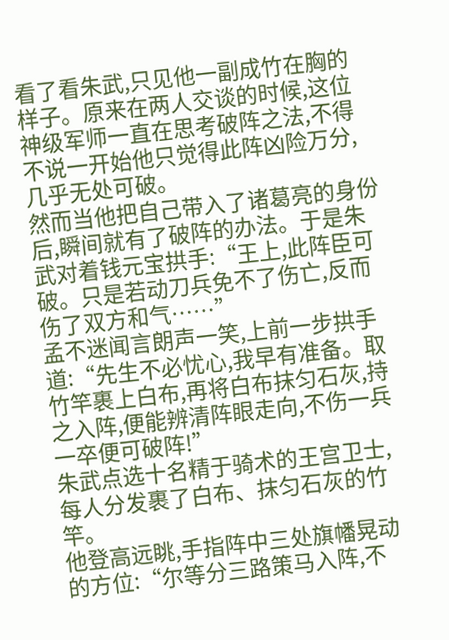看了看朱武,只见他一副成竹在胸的样子。原来在两人交谈的时候,这位神级军师一直在思考破阵之法,不得不说一开始他只觉得此阵凶险万分,几乎无处可破。
然而当他把自己带入了诸葛亮的身份后,瞬间就有了破阵的办法。于是朱武对着钱元宝拱手:“王上,此阵臣可破。只是若动刀兵免不了伤亡,反而伤了双方和气……”
孟不迷闻言朗声一笑,上前一步拱手道:“先生不必忧心,我早有准备。取竹竿裹上白布,再将白布抹匀石灰,持之入阵,便能辨清阵眼走向,不伤一兵一卒便可破阵!”
朱武点选十名精于骑术的王宫卫士,每人分发裹了白布、抹匀石灰的竹竿。
他登高远眺,手指阵中三处旗幡晃动的方位:“尔等分三路策马入阵,不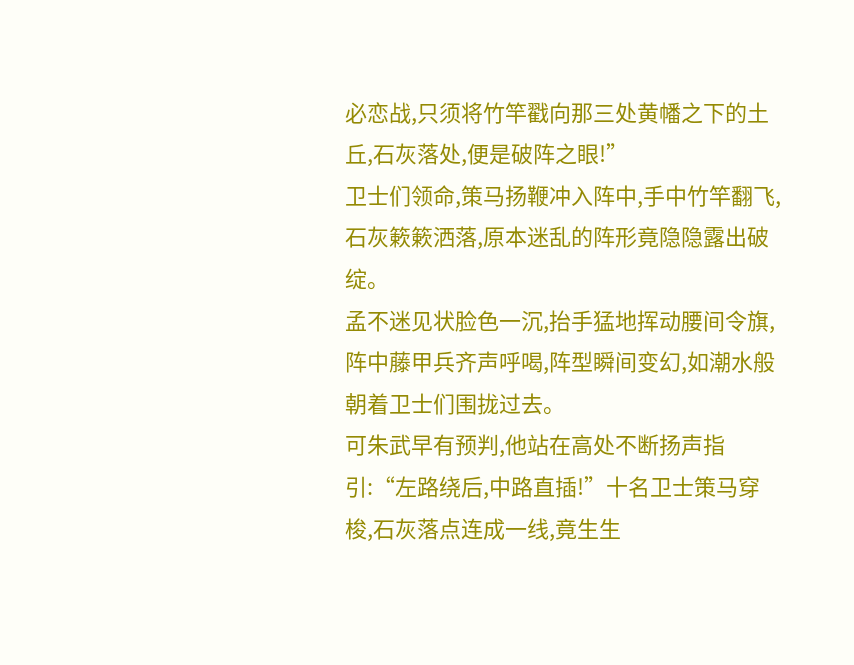必恋战,只须将竹竿戳向那三处黄幡之下的土丘,石灰落处,便是破阵之眼!”
卫士们领命,策马扬鞭冲入阵中,手中竹竿翻飞,石灰簌簌洒落,原本迷乱的阵形竟隐隐露出破绽。
孟不迷见状脸色一沉,抬手猛地挥动腰间令旗,阵中藤甲兵齐声呼喝,阵型瞬间变幻,如潮水般朝着卫士们围拢过去。
可朱武早有预判,他站在高处不断扬声指引:“左路绕后,中路直插!”十名卫士策马穿梭,石灰落点连成一线,竟生生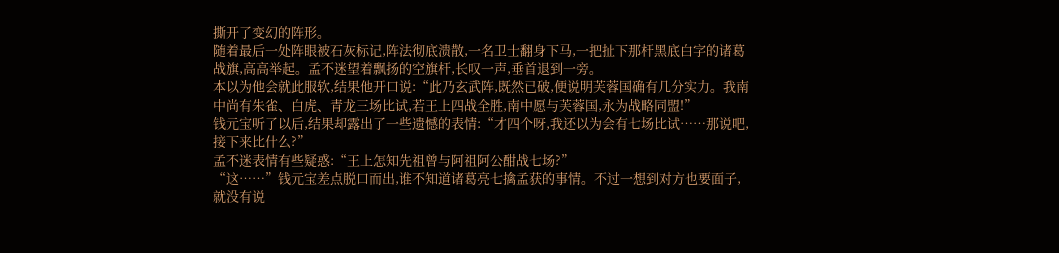撕开了变幻的阵形。
随着最后一处阵眼被石灰标记,阵法彻底溃散,一名卫士翻身下马,一把扯下那杆黑底白字的诸葛战旗,高高举起。孟不迷望着飘扬的空旗杆,长叹一声,垂首退到一旁。
本以为他会就此服软,结果他开口说:“此乃玄武阵,既然已破,便说明芙蓉国确有几分实力。我南中尚有朱雀、白虎、青龙三场比试,若王上四战全胜,南中愿与芙蓉国,永为战略同盟!”
钱元宝听了以后,结果却露出了一些遗憾的表情:“才四个呀,我还以为会有七场比试……那说吧,接下来比什么?”
孟不迷表情有些疑惑:“王上怎知先祖曾与阿祖阿公酣战七场?”
“这……”钱元宝差点脱口而出,谁不知道诸葛亮七擒孟获的事情。不过一想到对方也要面子,就没有说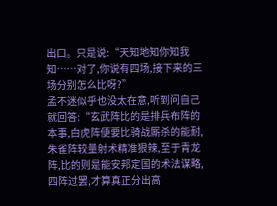出口。只是说:“天知地知你知我知……对了,你说有四场,接下来的三场分别怎么比呀?”
孟不迷似乎也没太在意,听到问自己就回答:“玄武阵比的是排兵布阵的本事,白虎阵便要比骑战厮杀的能耐,朱雀阵较量射术精准狠辣,至于青龙阵,比的则是能安邦定国的术法谋略,四阵过罢,才算真正分出高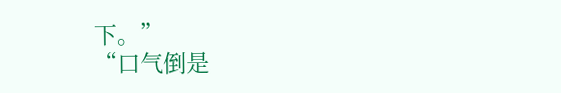下。”
“口气倒是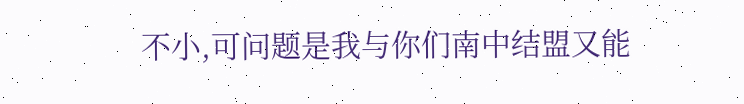不小,可问题是我与你们南中结盟又能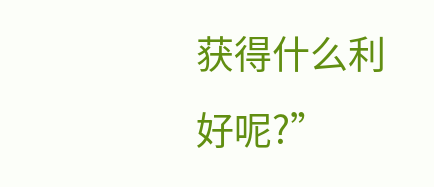获得什么利好呢?”